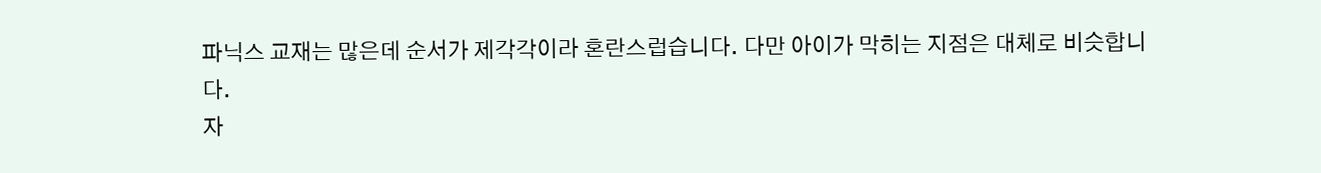파닉스 교재는 많은데 순서가 제각각이라 혼란스럽습니다. 다만 아이가 막히는 지점은 대체로 비슷합니다.
자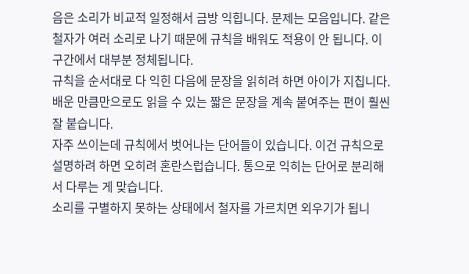음은 소리가 비교적 일정해서 금방 익힙니다. 문제는 모음입니다. 같은 철자가 여러 소리로 나기 때문에 규칙을 배워도 적용이 안 됩니다. 이 구간에서 대부분 정체됩니다.
규칙을 순서대로 다 익힌 다음에 문장을 읽히려 하면 아이가 지칩니다. 배운 만큼만으로도 읽을 수 있는 짧은 문장을 계속 붙여주는 편이 훨씬 잘 붙습니다.
자주 쓰이는데 규칙에서 벗어나는 단어들이 있습니다. 이건 규칙으로 설명하려 하면 오히려 혼란스럽습니다. 통으로 익히는 단어로 분리해서 다루는 게 맞습니다.
소리를 구별하지 못하는 상태에서 철자를 가르치면 외우기가 됩니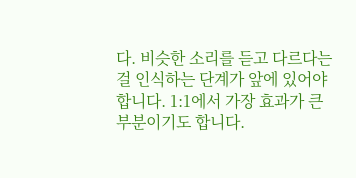다. 비슷한 소리를 듣고 다르다는 걸 인식하는 단계가 앞에 있어야 합니다. 1:1에서 가장 효과가 큰 부분이기도 합니다.